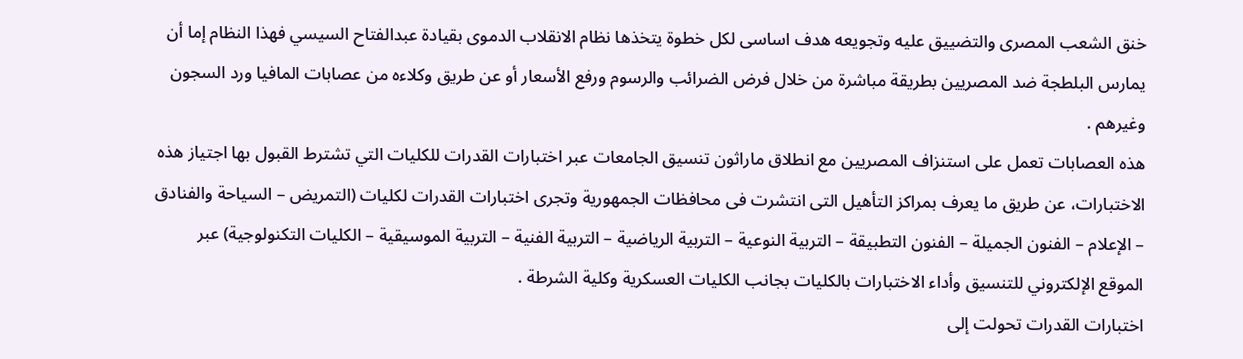خنق الشعب المصرى والتضييق عليه وتجويعه هدف اساسى لكل خطوة يتخذها نظام الانقلاب الدموى بقيادة عبدالفتاح السيسي فهذا النظام إما أن يمارس البلطجة ضد المصريين بطريقة مباشرة من خلال فرض الضرائب والرسوم ورفع الأسعار أو عن طريق وكلاءه من عصابات المافيا ورد السجون وغيرهم .
هذه العصابات تعمل على استنزاف المصريين مع انطلاق ماراثون تنسيق الجامعات عبر اختبارات القدرات للكليات التي تشترط القبول بها اجتياز هذه الاختبارات، عن طريق ما يعرف بمراكز التأهيل التى انتشرت فى محافظات الجمهورية وتجرى اختبارات القدرات لكليات (التمريض – السياحة والفنادق – الإعلام – الفنون الجميلة – الفنون التطبيقة – التربية النوعية – التربية الرياضية – التربية الفنية – التربية الموسيقية – الكليات التكنولوجية) عبر الموقع الإلكتروني للتنسيق وأداء الاختبارات بالكليات بجانب الكليات العسكرية وكلية الشرطة .
اختبارات القدرات تحولت إلى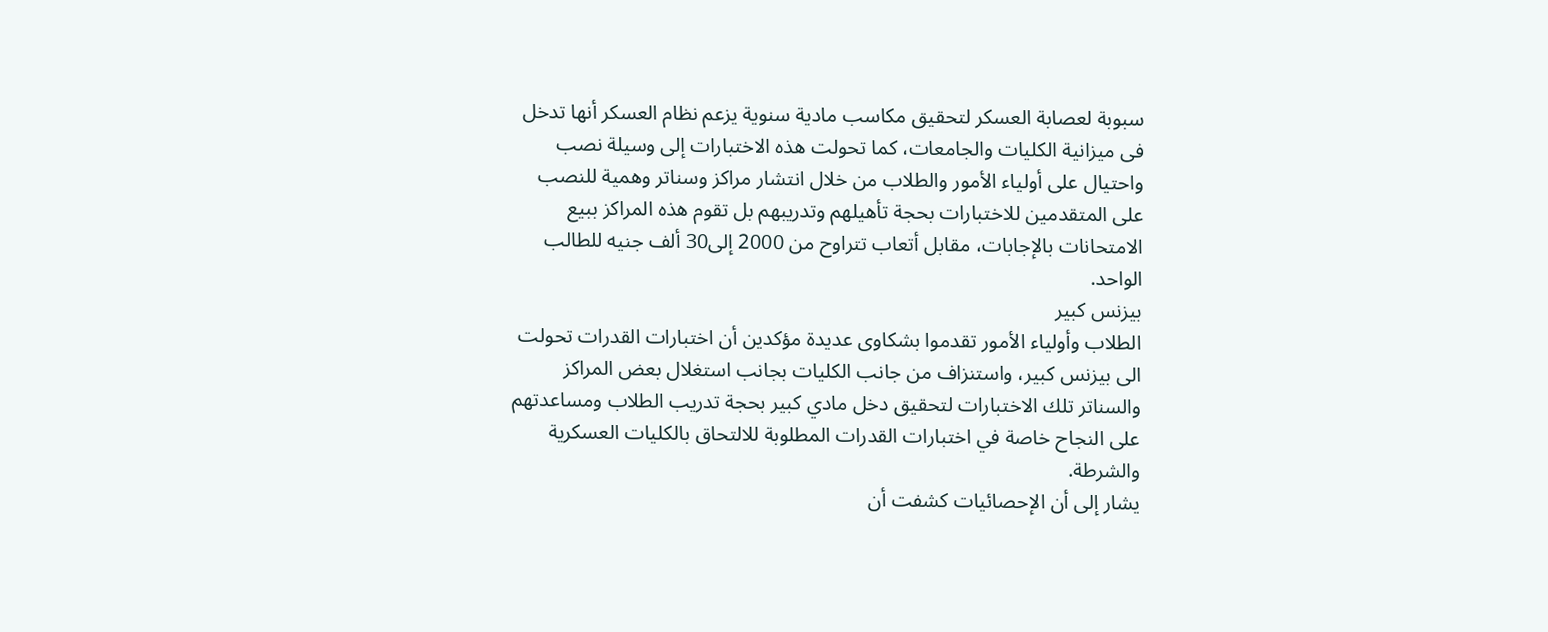سبوبة لعصابة العسكر لتحقيق مكاسب مادية سنوية يزعم نظام العسكر أنها تدخل فى ميزانية الكليات والجامعات، كما تحولت هذه الاختبارات إلى وسيلة نصب واحتيال على أولياء الأمور والطلاب من خلال انتشار مراكز وسناتر وهمية للنصب على المتقدمين للاختبارات بحجة تأهيلهم وتدريبهم بل تقوم هذه المراكز ببيع الامتحانات بالإجابات، مقابل أتعاب تتراوح من 2000 إلى30 ألف جنيه للطالب الواحد.
بيزنس كبير
الطلاب وأولياء الأمور تقدموا بشكاوى عديدة مؤكدين أن اختبارات القدرات تحولت الى بيزنس كبير، واستنزاف من جانب الكليات بجانب استغلال بعض المراكز والسناتر تلك الاختبارات لتحقيق دخل مادي كبير بحجة تدريب الطلاب ومساعدتهم على النجاح خاصة في اختبارات القدرات المطلوبة للالتحاق بالكليات العسكرية والشرطة.
يشار إلى أن الإحصائيات كشفت أن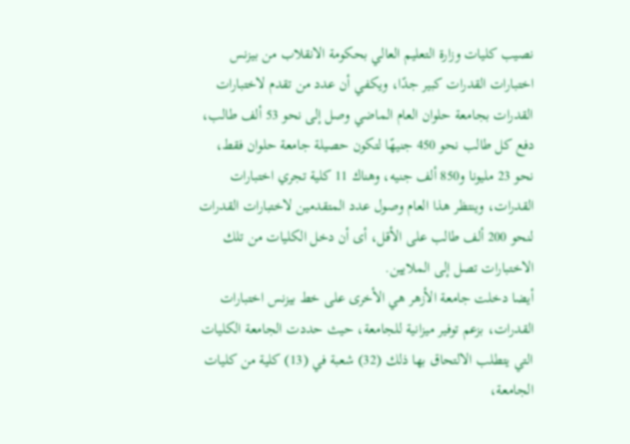نصيب كليات وزارة التعليم العالي بحكومة الانقلاب من بيزنس اختبارات القدرات كبير جدًا، ويكفي أن عدد من تقدم لاختبارات القدرات بجامعة حلوان العام الماضي وصل إلى نحو 53 ألف طالب، دفع كل طالب نحو 450 جنيهًا لتكون حصيلة جامعة حلوان فقط، نحو 23 مليونا و850 ألف جنيه، وهناك 11 كلية تجري اختبارات القدرات، وينتظر هذا العام وصول عدد المتقدمين لاختبارات القدرات لنحو 200 ألف طالب على الأقل، أى أن دخل الكليات من تلك الاختبارات تصل إلى الملايين.
أيضا دخلت جامعة الأزهر هي الأخرى على خط بيزنس اختبارات القدرات، بزعم توفير ميزانية للجامعة، حيث حددت الجامعة الكليات التي يتطلب الالتحاق بها ذلك (32) شعبة في (13) كلية من كليات الجامعة،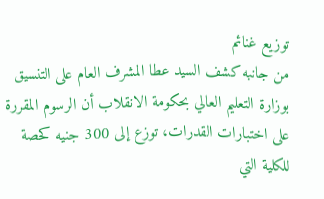توزيع غنائم
من جانبه كشف السيد عطا المشرف العام على التنسيق بوزارة التعليم العالي بحكومة الانقلاب أن الرسوم المقررة على اختبارات القدرات، توزع إلى 300 جنيه كحصة للكلية التي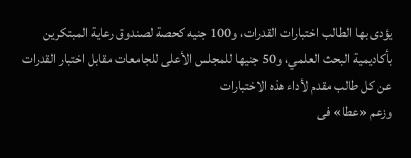يؤدى بها الطالب اختبارات القدرات، و100 جنيه كحصة لصندوق رعاية المبتكرين بأكاديمية البحث العلمي، و50 جنيها للمجلس الأعلى للجامعات مقابل اختبار القدرات عن كل طالب مقدم لأداء هذه الاختبارات
وزعم «عطا» فى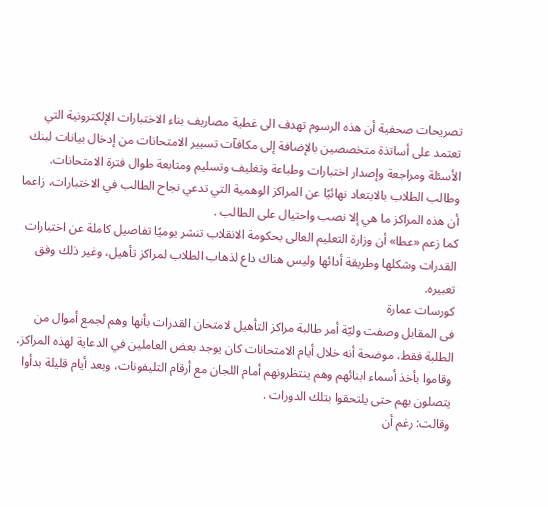تصريحات صحفية أن هذه الرسوم تهدف الى غطية مصاريف بناء الاختبارات الإلكترونية التي تعتمد على أساتذة متخصصين بالإضافة إلى مكافآت تسيير الامتحانات من إدخال بيانات لبنك الأسئلة ومراجعة وإصدار اختبارات وطباعة وتغليف وتسليم ومتابعة طوال فترة الامتحانات.
وطالب الطلاب بالابتعاد نهائيًا عن المراكز الوهمية التي تدعي نجاح الطالب في الاختبارات، زاعما أن هذه المراكز ما هي إلا نصب واحتيال على الطالب .
كما زعم «عطا» أن وزارة التعليم العالى بحكومة الانقلاب تنشر يوميًا تفاصيل كاملة عن اختبارات القدرات وشكلها وطريقة أدائها وليس هناك داع لذهاب الطلاب لمراكز تأهيل، وغير ذلك وفق تعبيره.
كورسات عمارة
فى المقابل وصفت وليّة أمر طالبة مراكز التأهيل لامتحان القدرات بأنها وهم لجمع أموال من الطلبة فقط، موضحة أنه خلال أيام الامتحانات كان يوجد بعض العاملين في الدعاية لهذه المراكز، وقاموا بأخذ أسماء ابنائهم وهم ينتظرونهم أمام اللجان مع أرقام التليفونات، وبعد أيام قليلة بدأوا يتصلون بهم حتى يلتحقوا بتلك الدورات .
وقالت: رغم أن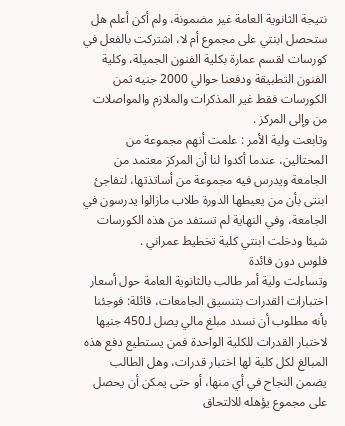نتيجة الثانوية العامة غير مضمونة، ولم أكن أعلم هل ستحصل ابنتي على مجموع أم لا، اشتركت بالفعل في كورسات لقسم عمارة بكلية الفنون الجميلة، وكلية الفنون التطبيقة ودفعنا حوالي 2000 جنيه ثمن الكورسات فقط غير المذكرات والملازم والمواصلات من وإلى المركز .
وتابعت ولية الأمر : علمت أنهم مجموعة من المحتالين، عندما أكدوا لنا أن المركز معتمد من الجامعة ويدرس فيه مجموعة من أساتذتها، لتفاجئ ابنتى بأن من يعيطها الدورة طلاب مازالوا يدرسون في الجامعة، وفي النهاية لم تستفد من هذه الكورسات شيئا ودخلت ابنتي كلية تخطيط عمراني .
فلوس دون فائدة
وتساءلت ولية أمر طالب بالثانوية العامة حول أسعار اختبارات القدرات بتنسيق الجامعات، قائلة: فوجئنا بأنه مطلوب أن نسدد مبلغ مالي يصل لـ450 جنيها لاختبار القدرات للكلية الواحدة فمن يستطيع دفع هذه المبالغ لكل كلية لها اختبار قدرات، وهل الطالب يضمن النجاح في أي منها، أو حتى يمكن أن يحصل على مجموع يؤهله للالتحاق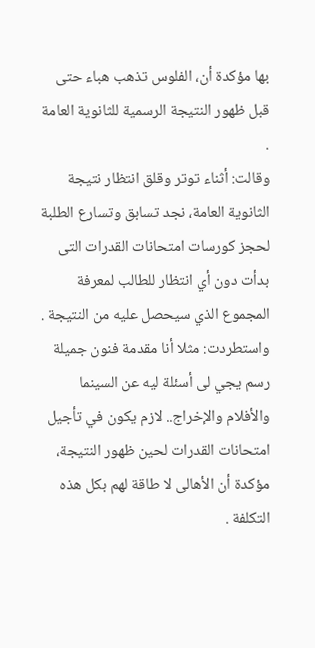بها مؤكدة أن، الفلوس تذهب هباء حتى قبل ظهور النتيجة الرسمية للثانوية العامة .
وقالت: أثناء توتر وقلق انتظار نتيجة الثانوية العامة، نجد تسابق وتسارع الطلبة لحجز كورسات امتحانات القدرات التى بدأت دون أي انتظار للطالب لمعرفة المجموع الذي سيحصل عليه من النتيجة .
واستطردت: مثلا أنا مقدمة فنون جميلة رسم يجي لى أسئلة ليه عن السينما والأفلام والإخراج.. لازم يكون في تأجيل امتحانات القدرات لحين ظهور النتيجة، مؤكدة أن الأهالى لا طاقة لهم بكل هذه التكلفة .